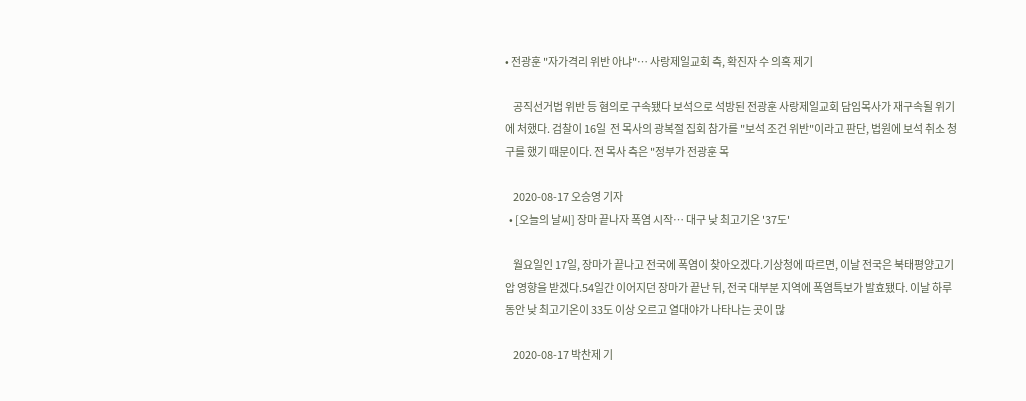• 전광훈 "자가격리 위반 아냐"… 사랑제일교회 측, 확진자 수 의혹 제기

    공직선거법 위반 등 혐의로 구속됐다 보석으로 석방된 전광훈 사랑제일교회 담임목사가 재구속될 위기에 처했다. 검찰이 16일  전 목사의 광복절 집회 참가를 "보석 조건 위반"이라고 판단, 법원에 보석 취소 청구를 했기 때문이다. 전 목사 측은 "정부가 전광훈 목

    2020-08-17 오승영 기자
  • [오늘의 날씨] 장마 끝나자 폭염 시작… 대구 낮 최고기온 '37도'

    월요일인 17일, 장마가 끝나고 전국에 폭염이 찾아오겠다.기상청에 따르면, 이날 전국은 북태평양고기압 영향을 받겠다.54일간 이어지던 장마가 끝난 뒤, 전국 대부분 지역에 폭염특보가 발효됐다. 이날 하루 동안 낮 최고기온이 33도 이상 오르고 열대야가 나타나는 곳이 많

    2020-08-17 박찬제 기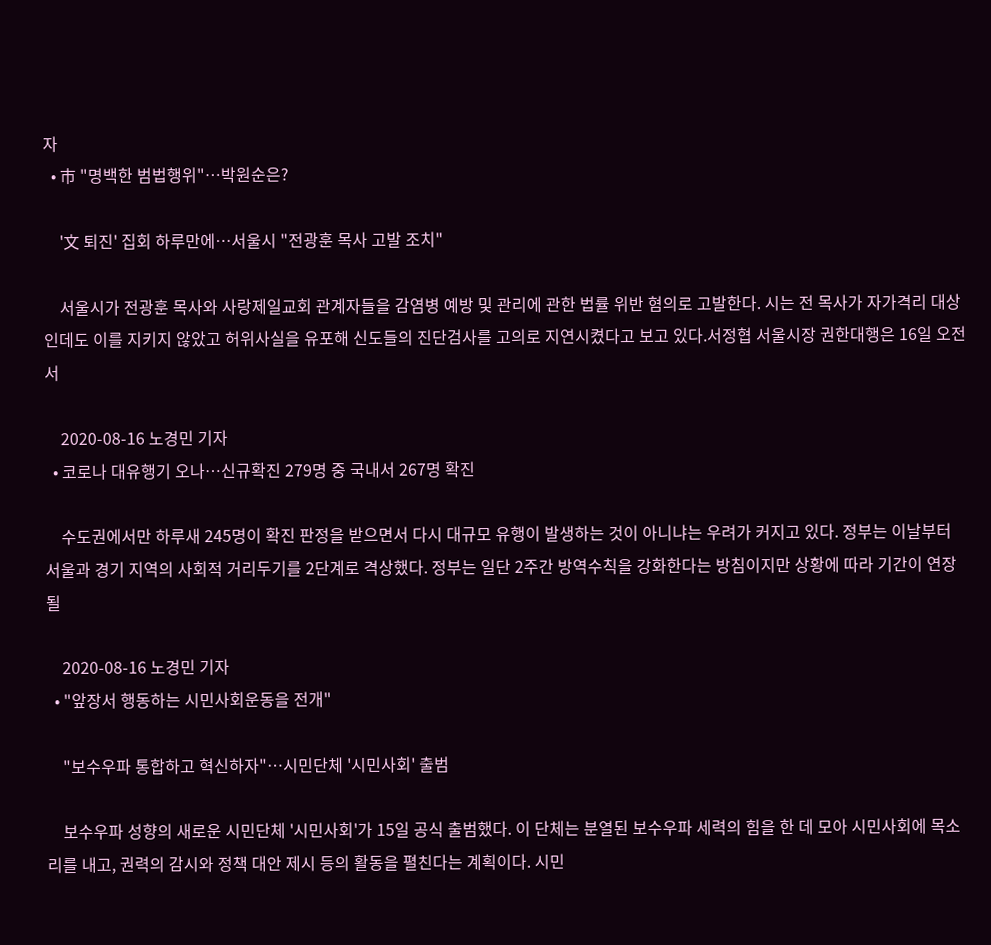자
  • 市 "명백한 범법행위"…박원순은?

    '文 퇴진' 집회 하루만에…서울시 "전광훈 목사 고발 조치"

    서울시가 전광훈 목사와 사랑제일교회 관계자들을 감염병 예방 및 관리에 관한 법률 위반 혐의로 고발한다. 시는 전 목사가 자가격리 대상인데도 이를 지키지 않았고 허위사실을 유포해 신도들의 진단검사를 고의로 지연시켰다고 보고 있다.서정협 서울시장 권한대행은 16일 오전 서

    2020-08-16 노경민 기자
  • 코로나 대유행기 오나…신규확진 279명 중 국내서 267명 확진

    수도권에서만 하루새 245명이 확진 판정을 받으면서 다시 대규모 유행이 발생하는 것이 아니냐는 우려가 커지고 있다. 정부는 이날부터 서울과 경기 지역의 사회적 거리두기를 2단계로 격상했다. 정부는 일단 2주간 방역수칙을 강화한다는 방침이지만 상황에 따라 기간이 연장될

    2020-08-16 노경민 기자
  • "앞장서 행동하는 시민사회운동을 전개"

    "보수우파 통합하고 혁신하자"…시민단체 '시민사회' 출범

    보수우파 성향의 새로운 시민단체 '시민사회'가 15일 공식 출범했다. 이 단체는 분열된 보수우파 세력의 힘을 한 데 모아 시민사회에 목소리를 내고, 권력의 감시와 정책 대안 제시 등의 활동을 펼친다는 계획이다. 시민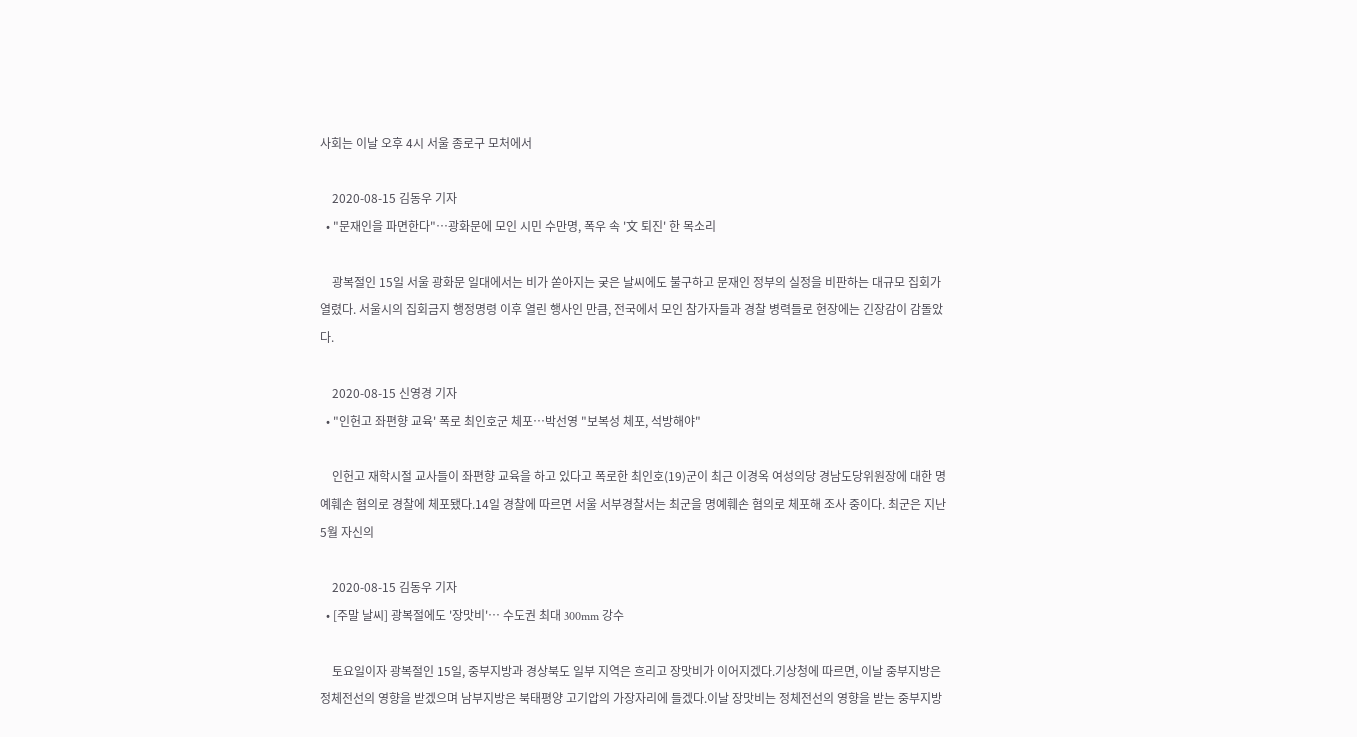사회는 이날 오후 4시 서울 종로구 모처에서

    2020-08-15 김동우 기자
  • "문재인을 파면한다"…광화문에 모인 시민 수만명, 폭우 속 '文 퇴진' 한 목소리

    광복절인 15일 서울 광화문 일대에서는 비가 쏟아지는 궂은 날씨에도 불구하고 문재인 정부의 실정을 비판하는 대규모 집회가 열렸다. 서울시의 집회금지 행정명령 이후 열린 행사인 만큼, 전국에서 모인 참가자들과 경찰 병력들로 현장에는 긴장감이 감돌았다.

    2020-08-15 신영경 기자
  • "인헌고 좌편향 교육' 폭로 최인호군 체포…박선영 "보복성 체포, 석방해야"

    인헌고 재학시절 교사들이 좌편향 교육을 하고 있다고 폭로한 최인호(19)군이 최근 이경옥 여성의당 경남도당위원장에 대한 명예훼손 혐의로 경찰에 체포됐다.14일 경찰에 따르면 서울 서부경찰서는 최군을 명예훼손 혐의로 체포해 조사 중이다. 최군은 지난 5월 자신의

    2020-08-15 김동우 기자
  • [주말 날씨] 광복절에도 '장맛비'… 수도권 최대 300mm 강수

    토요일이자 광복절인 15일, 중부지방과 경상북도 일부 지역은 흐리고 장맛비가 이어지겠다.기상청에 따르면, 이날 중부지방은 정체전선의 영향을 받겠으며 남부지방은 북태평양 고기압의 가장자리에 들겠다.이날 장맛비는 정체전선의 영향을 받는 중부지방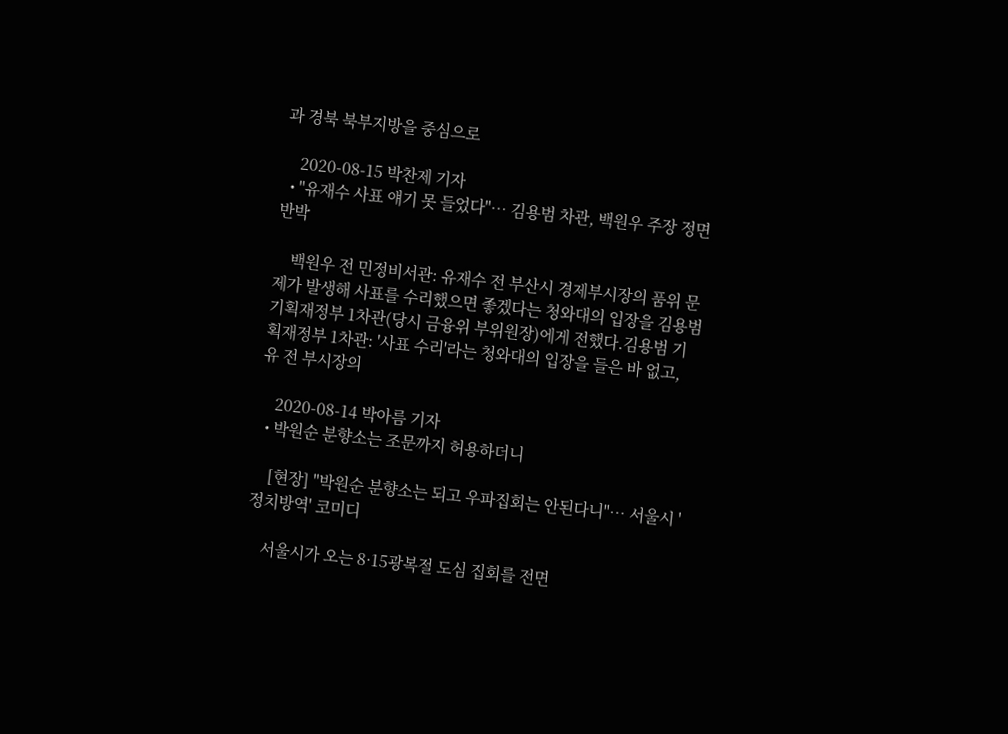과 경북 북부지방을 중심으로

    2020-08-15 박찬제 기자
  • "유재수 사표 얘기 못 들었다"… 김용범 차관, 백원우 주장 정면반박

    백원우 전 민정비서관: 유재수 전 부산시 경제부시장의 품위 문제가 발생해 사표를 수리했으면 좋겠다는 청와대의 입장을 김용범 기획재정부 1차관(당시 금융위 부위원장)에게 전했다.김용범 기획재정부 1차관: '사표 수리'라는 청와대의 입장을 들은 바 없고, 유 전 부시장의

    2020-08-14 박아름 기자
  • 박원순 분향소는 조문까지 허용하더니

    [현장] "박원순 분향소는 되고 우파집회는 안된다니"… 서울시 '정치방역' 코미디

    서울시가 오는 8·15광복절 도심 집회를 전면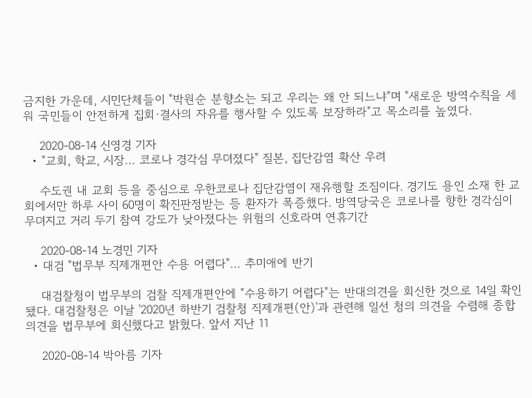금지한 가운데, 시민단체들이 "박원순 분향소는 되고 우리는 왜 안 되느냐"며 "새로운 방역수칙을 세워 국민들이 안전하게 집회·결사의 자유를 행사할 수 있도록 보장하라"고 목소리를 높였다.

    2020-08-14 신영경 기자
  • "교회, 학교, 시장… 코로나 경각심 무뎌졌다" 질본, 집단감염 확산 우려

    수도권 내 교회 등을 중심으로 우한코로나 집단감염이 재유행할 조짐이다. 경기도 용인 소재 한 교회에서만 하루 사이 60명이 확진판정받는 등 환자가 폭증했다. 방역당국은 코로나를 향한 경각심이 무뎌지고 거리 두기 참여 강도가 낮아졌다는 위험의 신호라며 연휴기간

    2020-08-14 노경민 기자
  • 대검 "법무부 직제개편안 수용 어렵다"… 추미애에 반기

    대검찰청이 법무부의 검찰 직제개편안에 "수용하기 어렵다"는 반대의견을 회신한 것으로 14일 확인됐다. 대검찰청은 이날 '2020년 하반기 검찰청 직제개편(안)'과 관련해 일선 청의 의견을 수렴해 종합 의견을 법무부에 회신했다고 밝혔다. 앞서 지난 11

    2020-08-14 박아름 기자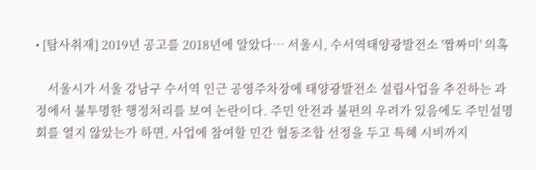• [탐사취재] 2019년 공고를 2018년에 알았다… 서울시, 수서역태양광발전소 '짬짜미' 의혹

    서울시가 서울 강남구 수서역 인근 공영주차장에 태양광발전소 설립사업을 추진하는 과정에서 불투명한 행정처리를 보여 논란이다. 주민 안전과 불편의 우려가 있음에도 주민설명회를 열지 않았는가 하면, 사업에 참여할 민간 협동조합 선정을 두고 특혜 시비까지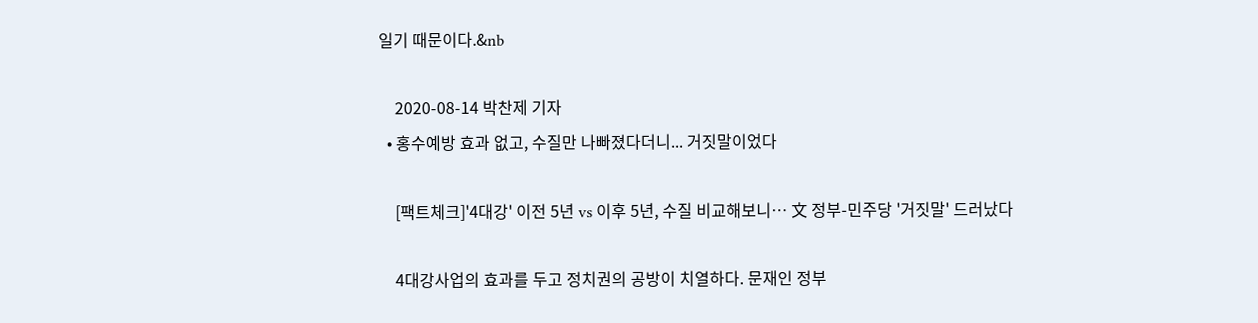일기 때문이다.&nb

    2020-08-14 박찬제 기자
  • 홍수예방 효과 없고, 수질만 나빠졌다더니... 거짓말이었다

    [팩트체크]'4대강' 이전 5년 vs 이후 5년, 수질 비교해보니… 文 정부-민주당 '거짓말' 드러났다

    4대강사업의 효과를 두고 정치권의 공방이 치열하다. 문재인 정부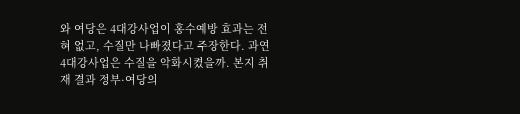와 여당은 4대강사업이 홍수예방 효과는 전혀 없고, 수질만 나빠졌다고 주장한다. 과연 4대강사업은 수질을 악화시켰을까. 본지 취재 결과 정부·여당의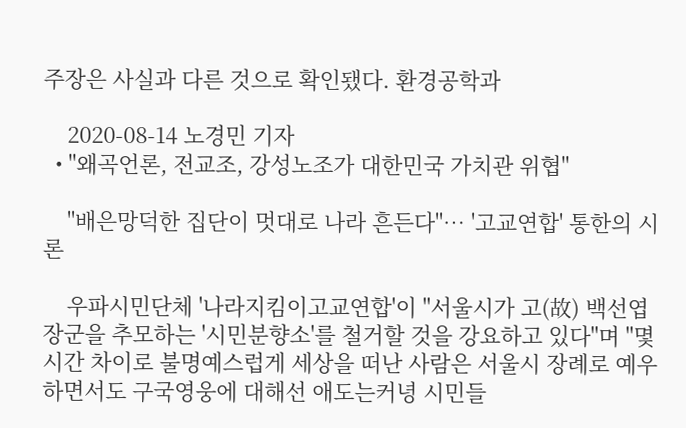주장은 사실과 다른 것으로 확인됐다. 환경공학과

    2020-08-14 노경민 기자
  • "왜곡언론, 전교조, 강성노조가 대한민국 가치관 위협"

    "배은망덕한 집단이 멋대로 나라 흔든다"… '고교연합' 통한의 시론

    우파시민단체 '나라지킴이고교연합'이 "서울시가 고(故) 백선엽 장군을 추모하는 '시민분향소'를 철거할 것을 강요하고 있다"며 "몇 시간 차이로 불명예스럽게 세상을 떠난 사람은 서울시 장례로 예우하면서도 구국영웅에 대해선 애도는커녕 시민들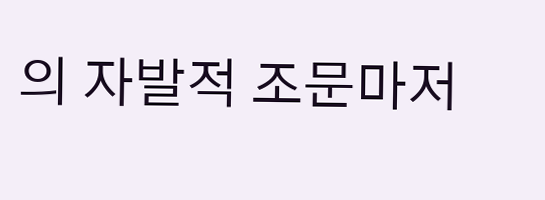의 자발적 조문마저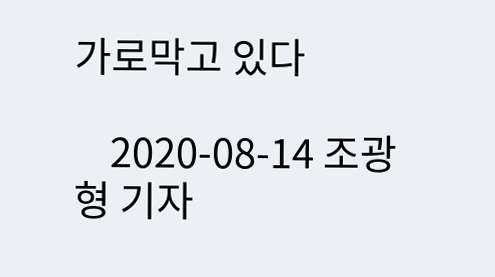가로막고 있다

    2020-08-14 조광형 기자